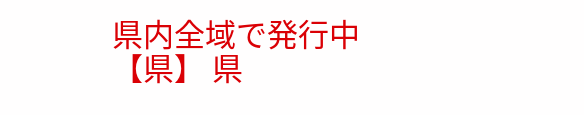県内全域で発行中
【県】 県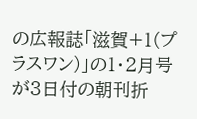の広報誌「滋賀+1(プラスワン)」の1・2月号が3日付の朝刊折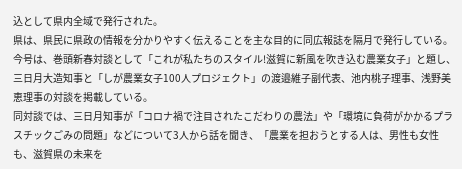込として県内全域で発行された。
県は、県民に県政の情報を分かりやすく伝えることを主な目的に同広報誌を隔月で発行している。
今号は、巻頭新春対談として「これが私たちのスタイル!滋賀に新風を吹き込む農業女子」と題し、三日月大造知事と「しが農業女子100人プロジェクト」の渡邉維子副代表、池内桃子理事、浅野美恵理事の対談を掲載している。
同対談では、三日月知事が「コロナ禍で注目されたこだわりの農法」や「環境に負荷がかかるプラスチックごみの問題」などについて3人から話を聞き、「農業を担おうとする人は、男性も女性も、滋賀県の未来を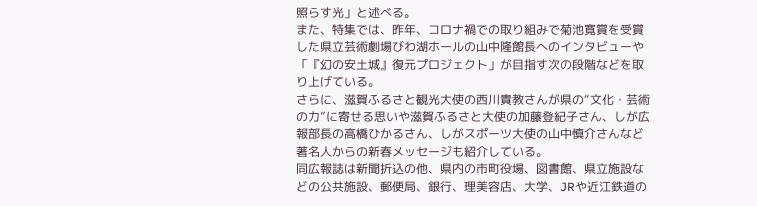照らす光」と述べる。
また、特集では、昨年、コロナ禍での取り組みで菊池寛賞を受賞した県立芸術劇場びわ湖ホールの山中隆館長へのインタビューや「『幻の安土城』復元プロジェクト」が目指す次の段階などを取り上げている。
さらに、滋賀ふるさと観光大使の西川貴教さんが県の“文化・芸術の力”に寄せる思いや滋賀ふるさと大使の加藤登紀子さん、しが広報部長の高橋ひかるさん、しがスポーツ大使の山中慎介さんなど著名人からの新春メッセージも紹介している。
同広報誌は新聞折込の他、県内の市町役場、図書館、県立施設などの公共施設、郵便局、銀行、理美容店、大学、JRや近江鉄道の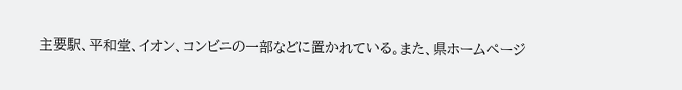主要駅、平和堂、イオン、コンビニの一部などに置かれている。また、県ホームページ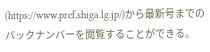(https://www.pref.shiga.lg.jp/)から最新号までのバックナンバーを閲覧することができる。